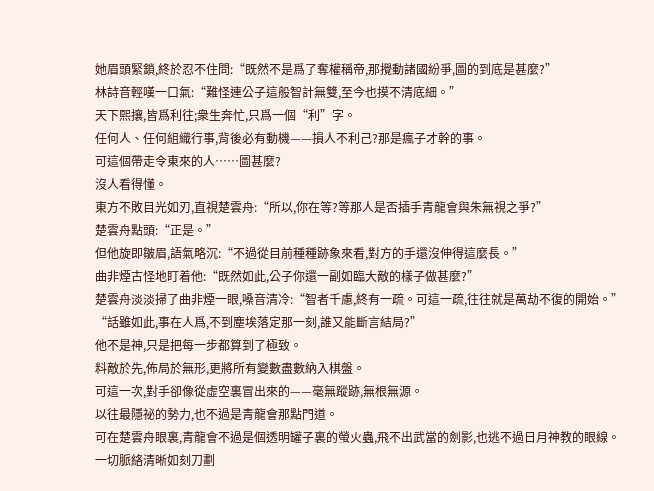她眉頭緊鎖,終於忍不住問:“既然不是爲了奪權稱帝,那攪動諸國紛爭,圖的到底是甚麼?”
林詩音輕嘆一口氣:“難怪連公子這般智計無雙,至今也摸不清底細。”
天下熙攘,皆爲利往;衆生奔忙,只爲一個“利”字。
任何人、任何組織行事,背後必有動機——損人不利己?那是瘋子才幹的事。
可這個帶走令東來的人……圖甚麼?
沒人看得懂。
東方不敗目光如刃,直視楚雲舟:“所以,你在等?等那人是否插手青龍會與朱無視之爭?”
楚雲舟點頭:“正是。”
但他旋即皺眉,語氣略沉:“不過從目前種種跡象來看,對方的手還沒伸得這麼長。”
曲非煙古怪地盯着他:“既然如此,公子你還一副如臨大敵的樣子做甚麼?”
楚雲舟淡淡掃了曲非煙一眼,嗓音清冷:“智者千慮,終有一疏。可這一疏,往往就是萬劫不復的開始。”
“話雖如此,事在人爲,不到塵埃落定那一刻,誰又能斷言結局?”
他不是神,只是把每一步都算到了極致。
料敵於先,佈局於無形,更將所有變數盡數納入棋盤。
可這一次,對手卻像從虛空裏冒出來的——毫無蹤跡,無根無源。
以往最隱祕的勢力,也不過是青龍會那點門道。
可在楚雲舟眼裏,青龍會不過是個透明罐子裏的螢火蟲,飛不出武當的劍影,也逃不過日月神教的眼線。
一切脈絡清晰如刻刀劃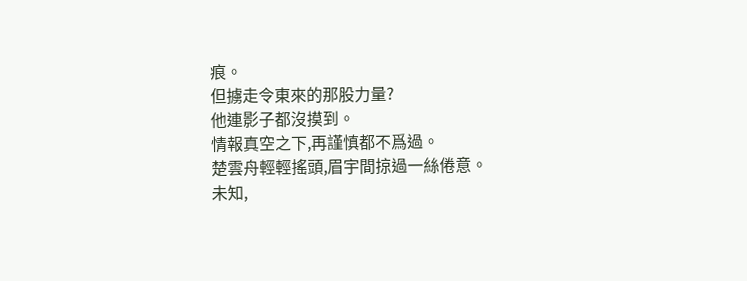痕。
但擄走令東來的那股力量?
他連影子都沒摸到。
情報真空之下,再謹慎都不爲過。
楚雲舟輕輕搖頭,眉宇間掠過一絲倦意。
未知,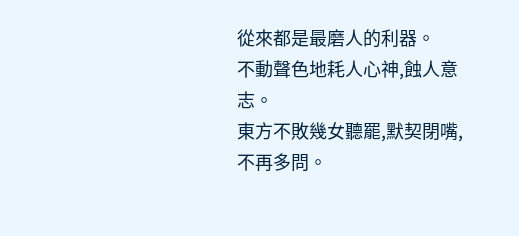從來都是最磨人的利器。
不動聲色地耗人心神,蝕人意志。
東方不敗幾女聽罷,默契閉嘴,不再多問。